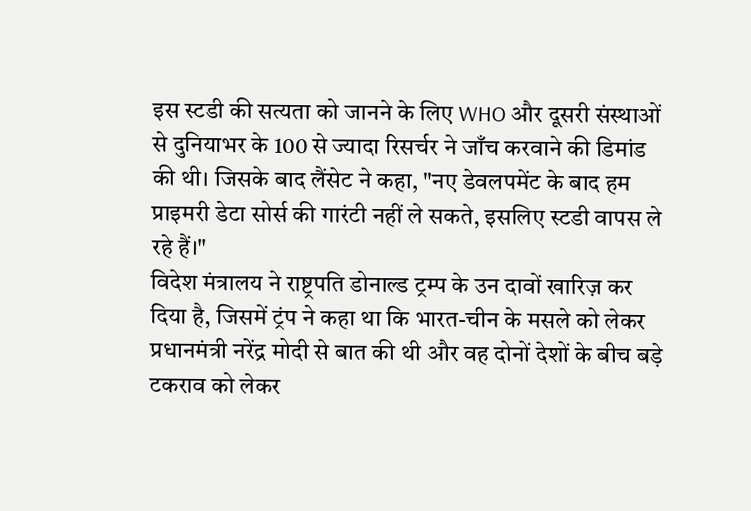इस स्टडी की सत्यता को जानने के लिए WHO और दूसरी संस्थाओं से दुनियाभर के 100 से ज्यादा रिसर्चर ने जाँच करवाने की डिमांड की थी। जिसके बाद लैंसेट ने कहा, "नए डेवलपमेंट के बाद हम प्राइमरी डेटा सोर्स की गारंटी नहीं ले सकते, इसलिए स्टडी वापस ले रहे हैं।"
विदेश मंत्रालय ने राष्ट्रपति डोनाल्ड ट्रम्प के उन दावों खारिज़ कर दिया है, जिसमें ट्रंप ने कहा था कि भारत-चीन के मसले को लेकर प्रधानमंत्री नरेंद्र मोदी से बात की थी और वह दोनों देशों के बीच बड़े टकराव को लेकर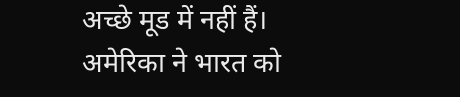अच्छे मूड में नहीं हैं।
अमेरिका ने भारत को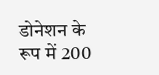डोनेशन के रूप में 200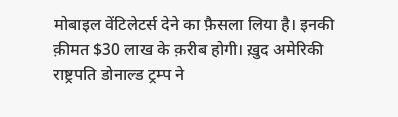मोबाइल वेंटिलेटर्स देने का फ़ैसला लिया है। इनकी क़ीमत $30 लाख के क़रीब होगी। ख़ुद अमेरिकी राष्ट्रपति डोनाल्ड ट्रम्प ने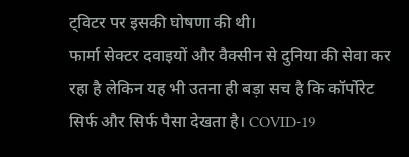ट्विटर पर इसकी घोषणा की थी।
फार्मा सेक्टर दवाइयों और वैक्सीन से दुनिया की सेवा कर रहा है लेकिन यह भी उतना ही बड़ा सच है कि कॉर्पोरेट सिर्फ और सिर्फ पैसा देखता है। COVID-19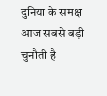दुनिया के समक्ष आज सबसे बड़ी चुनौती है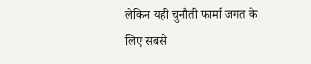लेकिन यही चुनौती फार्मा जगत के लिए सबसे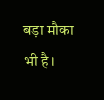बड़ा मौका भी है।